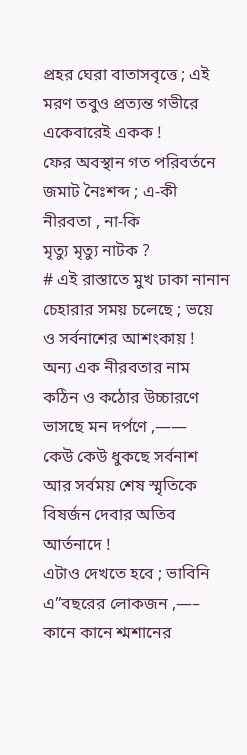প্রহর ঘেরা বাতাসবৃত্তে ; এই
মরণ তবুও প্রত্যন্ত গভীরে
একেবারেই একক !
ফের অবস্থান গত পরিবর্তনে
জমাট নৈঃশব্দ ; এ-কী
নীরবতা , না-কি
মৃত্যু মৃত্যু নাটক ?
# এই রাস্তাতে মুখ ঢাকা নানান
চেহারার সময় চলেছে ; ভয়ে
ও সর্বনাশের আশংকায় !
অন্য এক নীরবতার নাম
কঠিন ও কঠোর উচ্চারণে
ভাসছে মন দর্পণে ,——
কেউ কেউ ধুকছে সর্বনাশ
আর সর্বময় শেষ স্মৃতিকে
বিষর্জন দেবার অতিব
আর্তনাদে !
এটাও দেখতে হবে ; ভাবিনি
এ”বছরের লোকজন ,—–
কানে কানে শ্মশানের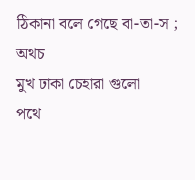ঠিকানা বলে গেছে বা-তা-স ; অথচ
মুখ ঢাকা চেহারা গুলো
পথে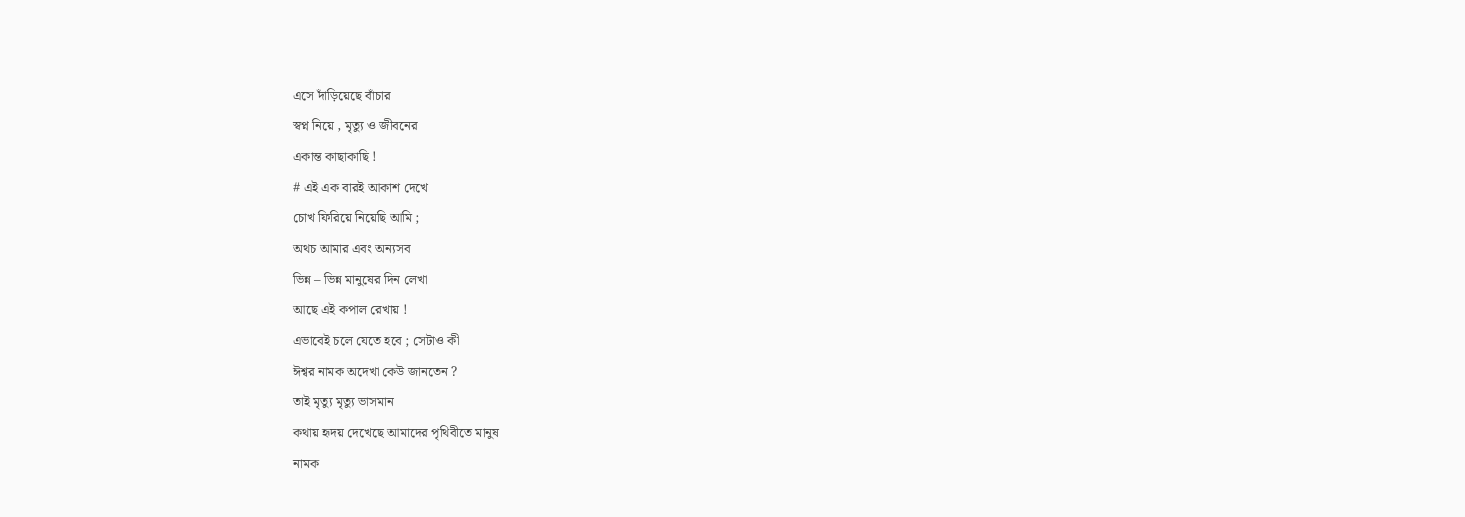এসে দাঁড়িয়েছে বাঁচার
স্বপ্ন নিয়ে , মৃত্যু ও জীবনের
একান্ত কাছাকাছি !
# এই এক বারই আকাশ দেখে
চোখ ফিরিয়ে নিয়েছি আমি ;
অথচ আমার এবং অন্যসব
ভিন্ন – ভিন্ন মানুষের দিন লেখা
আছে এই কপাল রেখায় !
এভাবেই চলে যেতে হবে ; সেটাও কী
ঈশ্বর নামক অদেখা কেউ জানতেন ?
তাই মৃত্যু মৃত্যু ভাসমান
কথায় হৃদয় দেখেছে আমাদের পৃথিবীতে মানুষ
নামক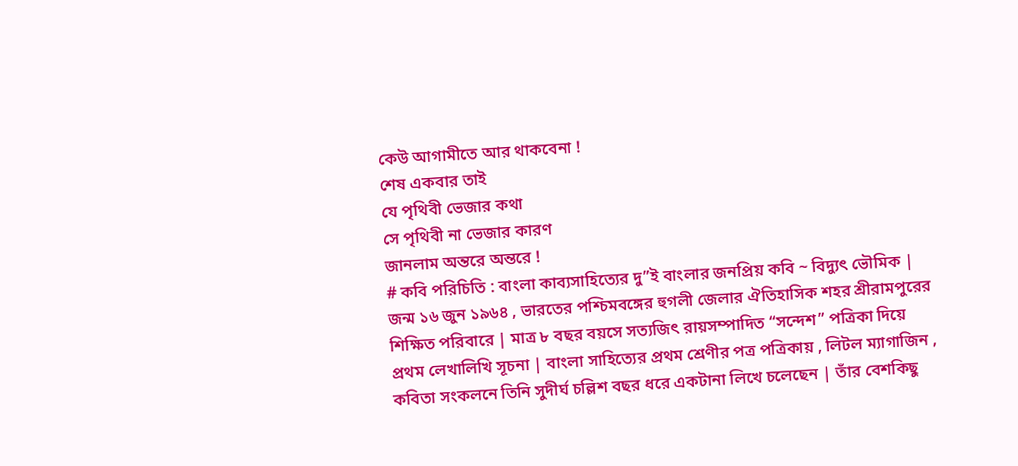কেউ আগামীতে আর থাকবেনা !
শেষ একবার তাই
যে পৃথিবী ভেজার কথা
সে পৃথিবী না ভেজার কারণ
জানলাম অন্তরে অন্তরে !
# কবি পরিচিতি : বাংলা কাব্যসাহিত্যের দু”ই বাংলার জনপ্রিয় কবি ~ বিদ্যুৎ ভৌমিক | জন্ম ১৬ জুন ১৯৬৪ , ভারতের পশ্চিমবঙ্গের হুগলী জেলার ঐতিহাসিক শহর শ্রীরামপুরের শিক্ষিত পরিবারে | মাত্র ৮ বছর বয়সে সত্যজিৎ রায়সম্পাদিত “সন্দেশ” পত্রিকা দিয়ে প্রথম লেখালিখি সূচনা | বাংলা সাহিত্যের প্রথম শ্রেণীর পত্র পত্রিকায় , লিটল ম্যাগাজিন , কবিতা সংকলনে তিনি সুদীর্ঘ চল্লিশ বছর ধরে একটানা লিখে চলেছেন | তাঁর বেশকিছু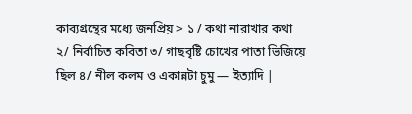কাব্যগ্রন্থের মধ্যে জনপ্রিয় > ১ / কথা নারাখার কথা ২/ নির্বাচিত কবিতা ৩/ গাছবৃষ্টি চোখের পাতা ভিজিয়ে ছিল ৪/ নীল কলম ও একান্নটা চুমু — ইত্যাদি |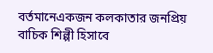বর্তমানেএকজন কলকাতার জনপ্রিয় বাচিক শিল্পী হিসাবে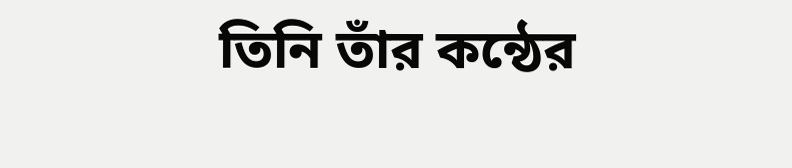তিনি তাঁর কন্ঠের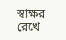স্বাক্ষর রেখে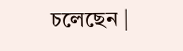চলেছেন |